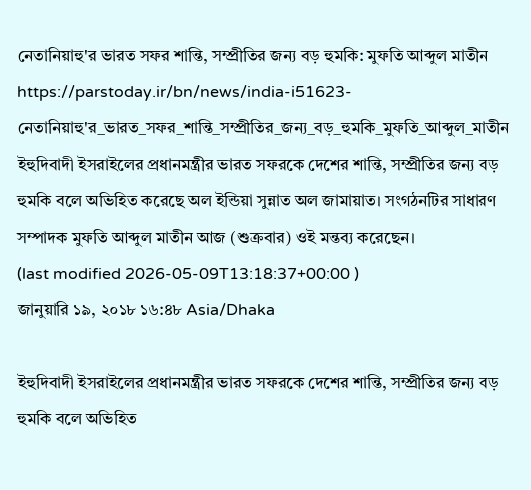নেতানিয়াহু'র ভারত সফর শান্তি, সম্প্রীতির জন্য বড় হুমকি: মুফতি আব্দুল মাতীন
https://parstoday.ir/bn/news/india-i51623-নেতানিয়াহু'র_ভারত_সফর_শান্তি_সম্প্রীতির_জন্য_বড়_হুমকি_মুফতি_আব্দুল_মাতীন
ইহুদিবাদী ইসরাইলের প্রধানমন্ত্রীর ভারত সফরকে দেশের শান্তি, সম্প্রীতির জন্য বড় হুমকি বলে অভিহিত করেছে অল ইন্ডিয়া সুন্নাত অল জামায়াত। সংগঠনটির সাধারণ সম্পাদক মুফতি আব্দুল মাতীন আজ (শুক্রবার) ওই মন্তব্য করেছেন।
(last modified 2026-05-09T13:18:37+00:00 )
জানুয়ারি ১৯, ২০১৮ ১৬:৪৮ Asia/Dhaka

ইহুদিবাদী ইসরাইলের প্রধানমন্ত্রীর ভারত সফরকে দেশের শান্তি, সম্প্রীতির জন্য বড় হুমকি বলে অভিহিত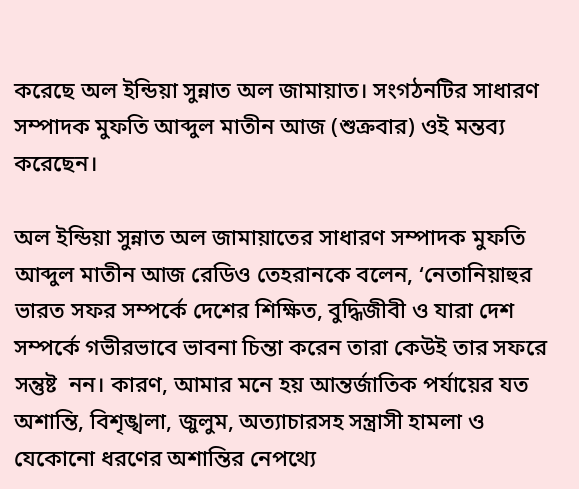করেছে অল ইন্ডিয়া সুন্নাত অল জামায়াত। সংগঠনটির সাধারণ সম্পাদক মুফতি আব্দুল মাতীন আজ (শুক্রবার) ওই মন্তব্য করেছেন।

অল ইন্ডিয়া সুন্নাত অল জামায়াতের সাধারণ সম্পাদক মুফতি আব্দুল মাতীন আজ রেডিও তেহরানকে বলেন, ‘নেতানিয়াহুর ভারত সফর সম্পর্কে দেশের শিক্ষিত, বুদ্ধিজীবী ও যারা দেশ সম্পর্কে গভীরভাবে ভাবনা চিন্তা করেন তারা কেউই তার সফরে সন্তুষ্ট  নন। কারণ, আমার মনে হয় আন্তর্জাতিক পর্যায়ের যত অশান্তি, বিশৃঙ্খলা, জুলুম, অত্যাচারসহ সন্ত্রাসী হামলা ও যেকোনো ধরণের অশান্তির নেপথ্যে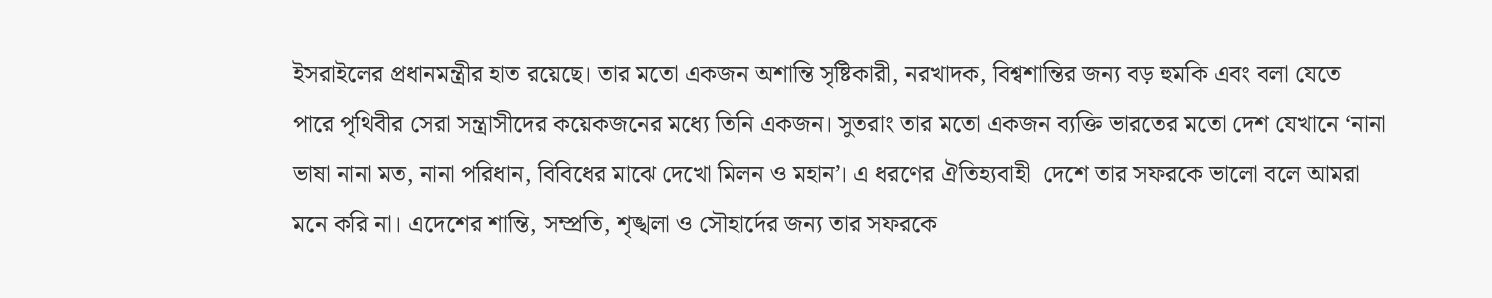ইসরাইলের প্রধানমন্ত্রীর হাত রয়েছে। তার মতো একজন অশান্তি সৃষ্টিকারী, নরখাদক, বিশ্বশান্তির জন্য বড় হুমকি এবং বলা যেতে পারে পৃথিবীর সেরা সন্ত্রাসীদের কয়েকজনের মধ্যে তিনি একজন। সুতরাং তার মতো একজন ব্যক্তি ভারতের মতো দেশ যেখানে ‘নানা ভাষা নানা মত, নানা পরিধান, বিবিধের মাঝে দেখো মিলন ও মহান’। এ ধরণের ঐতিহ্যবাহী  দেশে তার সফরকে ভালো বলে আমরা মনে করি না। এদেশের শান্তি, সম্প্রতি, শৃঙ্খলা ও সৌহার্দের জন্য তার সফরকে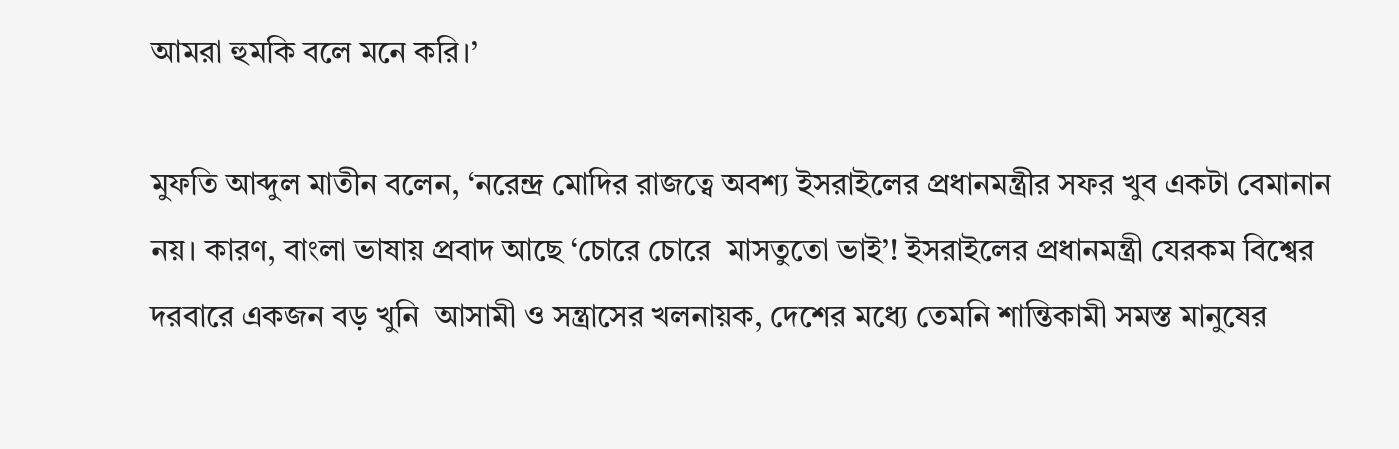আমরা হুমকি বলে মনে করি।’

মুফতি আব্দুল মাতীন বলেন, ‘নরেন্দ্র মোদির রাজত্বে অবশ্য ইসরাইলের প্রধানমন্ত্রীর সফর খুব একটা বেমানান নয়। কারণ, বাংলা ভাষায় প্রবাদ আছে ‘চোরে চোরে  মাসতুতো ভাই’! ইসরাইলের প্রধানমন্ত্রী যেরকম বিশ্বের দরবারে একজন বড় খুনি  আসামী ও সন্ত্রাসের খলনায়ক, দেশের মধ্যে তেমনি শান্তিকামী সমস্ত মানুষের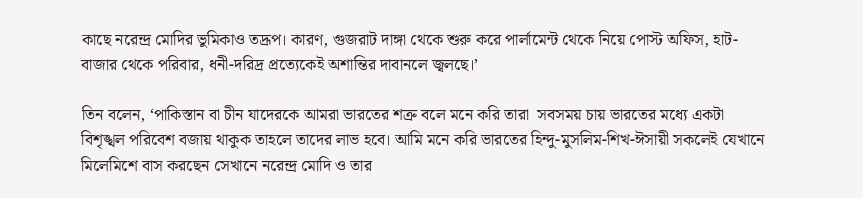কাছে নরেন্দ্র মোদির ভুমিকাও তদ্রূপ। কারণ, গুজরাট দাঙ্গা থেকে শুরু করে পার্লামেন্ট থেকে নিয়ে পোস্ট অফিস, হাট-বাজার থেকে পরিবার, ধনী-দরিদ্র প্রত্যেকেই অশান্তির দাবানলে জ্বলছে।’

তিন বলেন, ‘পাকিস্তান বা চীন যাদেরকে আমরা ভারতের শত্রু বলে মনে করি তারা  সবসময় চায় ভারতের মধ্যে একটা বিশৃঙ্খল পরিবেশ বজায় থাকুক তাহলে তাদের লাভ হবে। আমি মনে করি ভারতের হিন্দু-মুসলিম-শিখ-ঈসায়ী সকলেই যেখানে মিলেমিশে বাস করছেন সেখানে নরেন্দ্র মোদি ও তার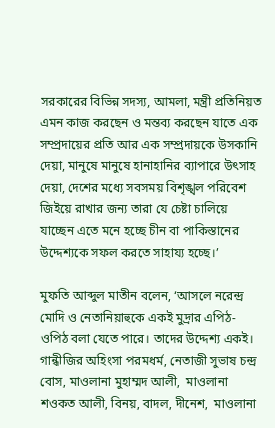সরকারের বিভিন্ন সদস্য, আমলা, মন্ত্রী প্রতিনিয়ত এমন কাজ করছেন ও মন্তব্য করছেন যাতে এক সম্প্রদায়ের প্রতি আর এক সম্প্রদায়কে উসকানি দেয়া, মানুষে মানুষে হানাহানির ব্যাপারে উৎসাহ দেয়া, দেশের মধ্যে সবসময় বিশৃঙ্খল পরিবেশ জিইয়ে রাখার জন্য তারা যে চেষ্টা চালিয়ে যাচ্ছেন এতে মনে হচ্ছে চীন বা পাকিস্তানের উদ্দেশ্যকে সফল করতে সাহায্য হচ্ছে।’

মুফতি আব্দুল মাতীন বলেন, ‘আসলে নরেন্দ্র মোদি ও নেতানিয়াহুকে একই মুদ্রার এপিঠ-ওপিঠ বলা যেতে পারে। তাদের উদ্দেশ্য একই। গান্ধীজির অহিংসা পরমধর্ম, নেতাজী সুভাষ চন্দ্র বোস, মাওলানা মুহাম্মদ আলী,  মাওলানা শওকত আলী, বিনয়, বাদল, দীনেশ,  মাওলানা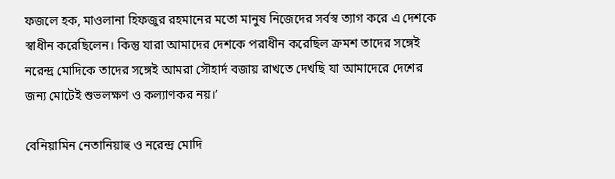ফজলে হক, মাওলানা হিফজুর রহমানের মতো মানুষ নিজেদের সর্বস্ব ত্যাগ করে এ দেশকে স্বাধীন করেছিলেন। কিন্তু যারা আমাদের দেশকে পরাধীন করেছিল ক্রমশ তাদের সঙ্গেই নরেন্দ্র মোদিকে তাদের সঙ্গেই আমরা সৌহার্দ বজায় রাখতে দেখছি যা আমাদেরে দেশের জন্য মোটেই শুভলক্ষণ ও কল্যাণকর নয়।’

বেনিয়ামিন নেতানিয়াহু ও নরেন্দ্র মোদি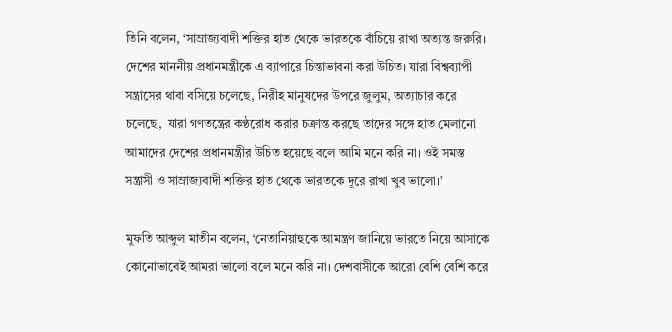তিনি বলেন, ‘সাম্রাজ্যবাদী শক্তির হাত থেকে ভারতকে বাঁচিয়ে রাখা অত্যন্ত জরুরি। দেশের মাননীয় প্রধানমন্ত্রীকে এ ব্যাপারে চিন্তাভাবনা করা উচিত। যারা বিশ্বব্যাপী সন্ত্রাসের থাবা বসিয়ে চলেছে, নিরীহ মানুষদের উপরে জুলুম, অত্যাচার করে চলেছে,  যারা গণতন্ত্রের কণ্ঠরোধ করার চক্রান্ত করছে তাদের সঙ্গে হাত মেলানো আমাদের দেশের প্রধানমন্ত্রীর উচিত হয়েছে বলে আমি মনে করি না। ওই সমস্ত সন্ত্রাসী ও সাম্রাজ্যবাদী শক্তির হাত থেকে ভারতকে দূরে রাখা খুব ভালো।’

মুফতি আব্দুল মাতীন বলেন, ‘নেতানিয়াহুকে আমন্ত্রণ জানিয়ে ভারতে নিয়ে আসাকে কোনোভাবেই আমরা ভালো বলে মনে করি না। দেশবাসীকে আরো বেশি বেশি করে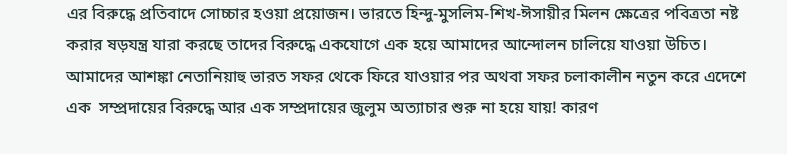এর বিরুদ্ধে প্রতিবাদে সোচ্চার হওয়া প্রয়োজন। ভারতে হিন্দু-মুসলিম-শিখ-ঈসায়ীর মিলন ক্ষেত্রের পবিত্রতা নষ্ট করার ষড়যন্ত্র যারা করছে তাদের বিরুদ্ধে একযোগে এক হয়ে আমাদের আন্দোলন চালিয়ে যাওয়া উচিত। আমাদের আশঙ্কা নেতানিয়াহু ভারত সফর থেকে ফিরে যাওয়ার পর অথবা সফর চলাকালীন নতুন করে এদেশে এক  সম্প্রদায়ের বিরুদ্ধে আর এক সম্প্রদায়ের জুলুম অত্যাচার শুরু না হয়ে যায়! কারণ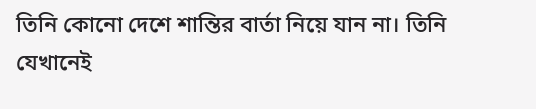তিনি কোনো দেশে শান্তির বার্তা নিয়ে যান না। তিনি যেখানেই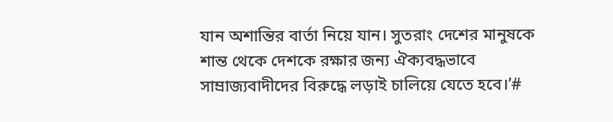যান অশান্তির বার্তা নিয়ে যান। সুতরাং দেশের মানুষকে শান্ত থেকে দেশকে রক্ষার জন্য ঐক্যবদ্ধভাবে সাম্রাজ্যবাদীদের বিরুদ্ধে লড়াই চালিয়ে যেতে হবে।’#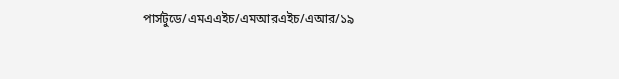পার্সটুডে/এমএএইচ/এমআরএইচ/এআর/১৯